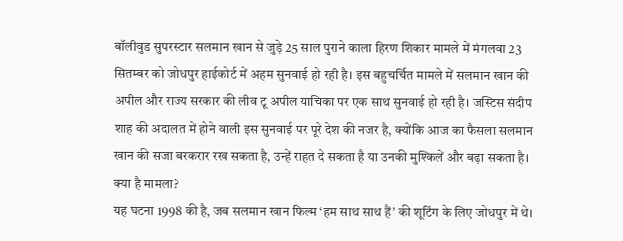बॉलीवुड सुपरस्टार सलमान खान से जुड़े 25 साल पुराने काला हिरण शिकार मामले में मंगलवा 23 सितम्बर को जोधपुर हाईकोर्ट में अहम सुनवाई हो रही है। इस बहुचर्चित मामले में सलमान खान की अपील और राज्य सरकार की लीव टू अपील याचिका पर एक साथ सुनवाई हो रही है। जस्टिस संदीप शाह की अदालत में होने वाली इस सुनवाई पर पूरे देश की नजर है, क्योंकि आज का फैसला सलमान खान की सजा बरकरार रख सकता है, उन्हें राहत दे सकता है या उनकी मुश्किलें और बढ़ा सकता है।
क्या है मामला?
यह घटना 1998 की है, जब सलमान खान फिल्म ‘हम साथ साथ हैं’ की शूटिंग के लिए जोधपुर में थे।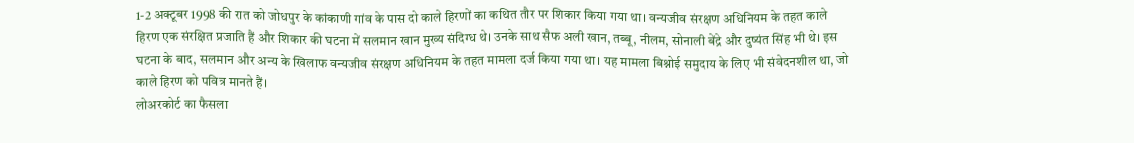1-2 अक्टूबर 1998 की रात को जोधपुर के कांकाणी गांव के पास दो काले हिरणों का कथित तौर पर शिकार किया गया था। वन्यजीव संरक्षण अधिनियम के तहत काले हिरण एक संरक्षित प्रजाति हैं और शिकार की घटना में सलमान खान मुख्य संदिग्ध थे। उनके साथ सैफ अली खान, तब्बू, नीलम, सोनाली बेंद्रे और दुष्यंत सिंह भी थे। इस घटना के बाद, सलमान और अन्य के खिलाफ वन्यजीव संरक्षण अधिनियम के तहत मामला दर्ज किया गया था। यह मामला बिश्नोई समुदाय के लिए भी संवेदनशील था, जो काले हिरण को पवित्र मानते हैं।
लोअरकोर्ट का फैसला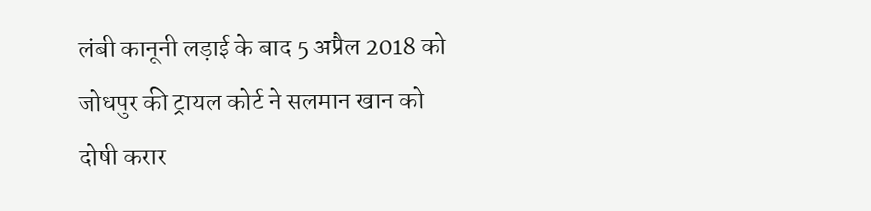लंबी कानूनी लड़ाई के बाद 5 अप्रैल 2018 को जोधपुर की ट्रायल कोर्ट ने सलमान खान को दोषी करार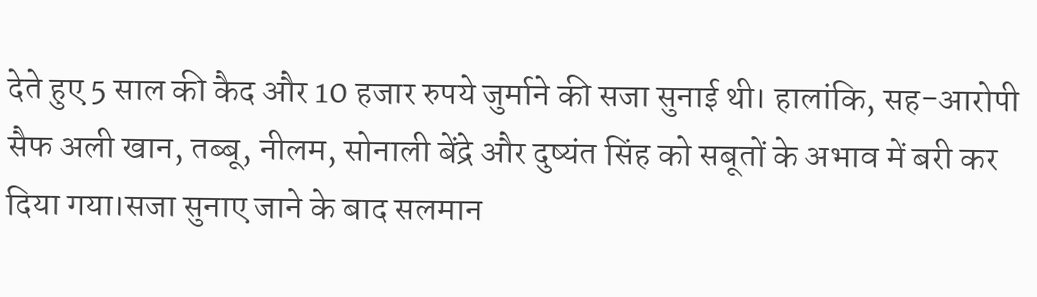देते हुए 5 साल की कैद और 10 हजार रुपये जुर्माने की सजा सुनाई थी। हालांकि, सह-आरोपी सैफ अली खान, तब्बू, नीलम, सोनाली बेंद्रे और दुष्यंत सिंह को सबूतों के अभाव में बरी कर दिया गया।सजा सुनाए जाने के बाद सलमान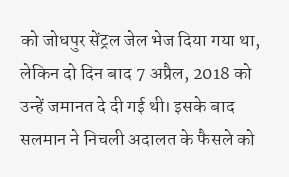को जोधपुर सेंट्रल जेल भेज दिया गया था, लेकिन दो दिन बाद 7 अप्रैल, 2018 को उन्हें जमानत दे दी गई थी। इसके बाद सलमान ने निचली अदालत के फैसले को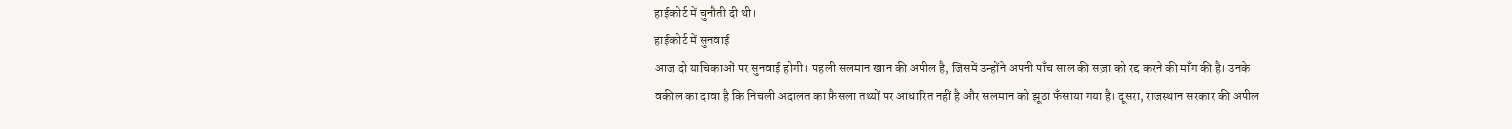हाईकोर्ट में चुनौती दी थी।
हाईकोर्ट में सुनवाई
आज दो याचिकाओं पर सुनवाई होगी। पहली सलमान खान की अपील है, जिसमें उन्होंने अपनी पाँच साल की सज़ा को रद्द करने की माँग की है। उनके वकील का दावा है कि निचली अदालत का फ़ैसला तथ्यों पर आधारित नहीं है और सलमान को झूठा फँसाया गया है। दूसरा, राजस्थान सरकार की अपील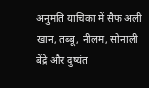अनुमति याचिका में सैफ अली खान, तब्बू, नीलम, सोनाली बेंद्रे और दुष्यंत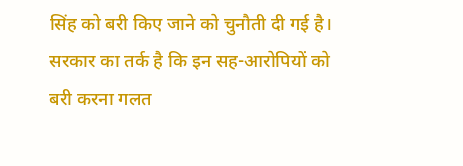सिंह को बरी किए जाने को चुनौती दी गई है। सरकार का तर्क है कि इन सह-आरोपियों को बरी करना गलत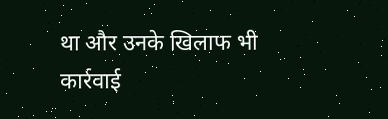था और उनके खिलाफ भी कार्रवाई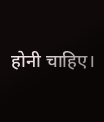होनी चाहिए।